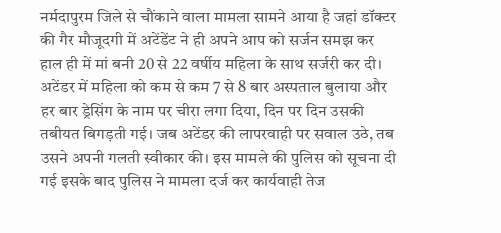नर्मदापुरम जिले से चौंकाने वाला मामला सामने आया है जहां डॉक्टर की गैर मौजूदगी में अटेंडेंट ने ही अपने आप को सर्जन समझ कर हाल ही में मां बनी 20 से 22 वर्षीय महिला के साथ सर्जरी कर दी। अटेंडर में महिला को कम से कम 7 से 8 बार अस्पताल बुलाया और हर बार ड्रेसिंग के नाम पर चीरा लगा दिया, दिन पर दिन उसकी तबीयत बिगड़ती गई। जब अटेंडर की लापरवाही पर सवाल उठे, तब उसने अपनी गलती स्वीकार की। इस मामले की पुलिस को सूचना दी गई इसके बाद पुलिस ने मामला दर्ज कर कार्यवाही तेज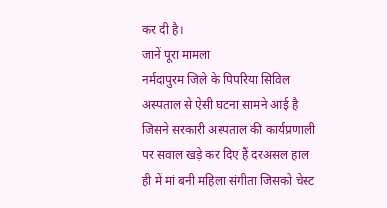कर दी है।
जानें पूरा मामला
नर्मदापुरम जिले के पिपरिया सिविल अस्पताल से ऐसी घटना सामने आई है जिसने सरकारी अस्पताल की कार्यप्रणाली पर सवाल खड़े कर दिए हैं दरअसल हाल ही में मां बनी महिला संगीता जिसको चेस्ट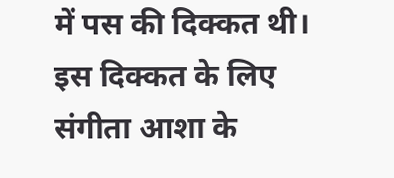में पस की दिक्कत थी। इस दिक्कत के लिए संगीता आशा के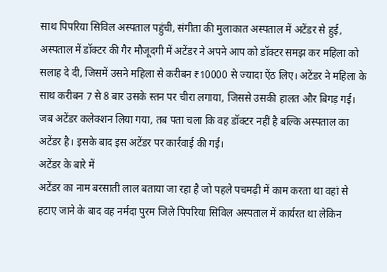साथ पिपरिया सिविल अस्पताल पहुंची, संगीता की मुलाकात अस्पताल में अटेंडर से हुई, अस्पताल में डॉक्टर की गैर मौजूदगी में अटेंडर ने अपने आप को डॉक्टर समझ कर महिला को सलाह दे दी, जिसमें उसने महिला से करीबन ₹10000 से ज्यादा ऐंठ लिए। अटेंडर ने महिला के साथ करीबन 7 से 8 बार उसके स्तन पर चीरा लगाया, जिससे उसकी हालत और बिगड़ गई। जब अटेंडर कलेक्शन लिया गया, तब पता चला कि वह डॉक्टर नहीं है बल्कि अस्पताल का अटेंडर है। इसके बाद इस अटेंडर पर कार्रवाई की गई।
अटेंडर के बारे में
अटेंडर का नाम बरसाती लाल बताया जा रहा है जो पहले पचमढ़ी में काम करता था वहां से हटाए जाने के बाद वह नर्मदा पुरम जिले पिपरिया सिविल अस्पताल में कार्यरत था लेकिन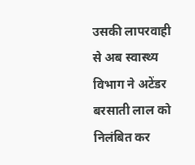उसकी लापरवाही से अब स्वास्थ्य विभाग ने अटेंडर बरसाती लाल को निलंबित कर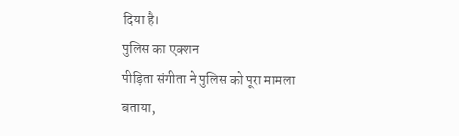दिया है।
पुलिस का एक्शन
पीड़िता संगीता ने पुलिस को पूरा मामला बताया,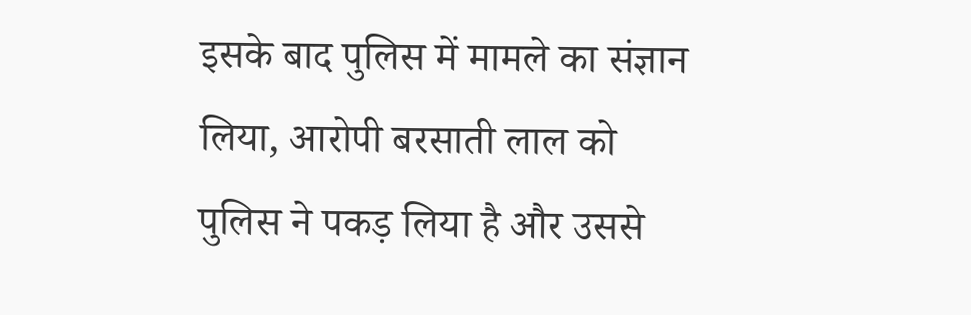इसके बाद पुलिस में मामले का संज्ञान लिया, आरोपी बरसाती लाल को पुलिस ने पकड़ लिया है और उससे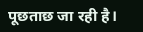पूछताछ जा रही है।